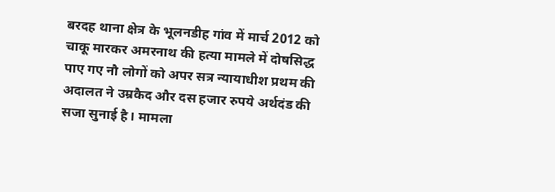बरदह थाना क्षेत्र के भूलनडीह गांव में मार्च 2012 को चाकू मारकर अमरनाथ की हत्या मामले में दोषसिद्ध पाए गए नौ लोगों को अपर सत्र न्यायाधीश प्रथम की अदालत ने उम्रकैद और दस हजार रुपये अर्थदंड की सजा सुनाई है। मामला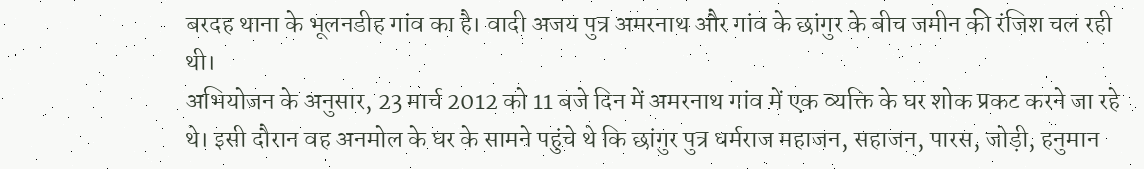बरदह थाना के भूलनडीह गांव का है। वादी अजय पुत्र अमरनाथ और गांव के छांगुर के बीच जमीन की रंजिश चल रही थी।
अभियोजन के अनुसार, 23 मार्च 2012 को 11 बजे दिन में अमरनाथ गांव में एक व्यक्ति के घर शोक प्रकट करने जा रहे थे। इसी दौरान वह अनमोल के घर के सामने पहुंचे थे कि छांगुर पुत्र धर्मराज महाजन, सहाजन, पारस, जोड़ी, हनुमान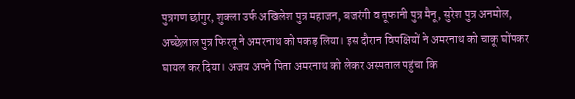पुत्रगण छांगुर, शुक्ला उर्फ अखिलेश पुत्र महाजन, बजरंगी व तूफानी पुत्र मैनू, सुरेश पुत्र अनमोल, अच्छेलाल पुत्र फिरतू ने अमरनाथ को पकड़ लिया। इस दौरान विपक्षियों ने अमरनाथ को चाकू घोंपकर घायल कर दिया। अजय अपने पिता अमरनाथ को लेकर अस्पताल पहुंचा कि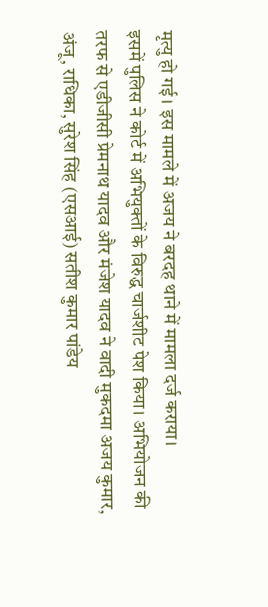मृत्यु हो गई। इस मामले में अजय ने बरदह थाने में मामला दर्ज कराया।
इसमें पुलिस ने कोर्ट में अभियुक्तों के विरुद्ध चार्जशीट पेश किया। अभियोजन की तरफ से एडीजीसी प्रेमनाथ यादव और मंजेश यादव ने वादी मुकदमा अजय कुमार, अंजू, राधिका, सुरेश सिंह (एसआई) सतीश कुमार पांडेय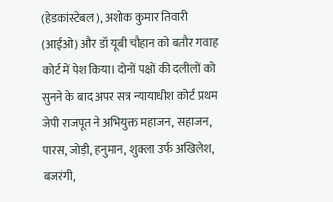(हेडकांस्टेबल), अशोक कुमार तिवारी (आईओ) और डॉ यूबी चौहान को बतौर गवाह कोर्ट में पेश किया। दोनों पक्षों की दलीलों को सुनने के बाद अपर सत्र न्यायाधीश कोर्ट प्रथम जेपी राजपूत ने अभियुक्त महाजन, सहाजन, पारस, जोड़ी, हनुमान, शुक्ला उर्फ अखिलेश, बजरंगी,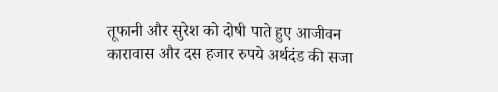तूफानी और सुरेश को दोषी पाते हुए आजीवन कारावास और दस हजार रुपये अर्थदंड की सजा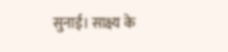सुनाई। साक्ष्य के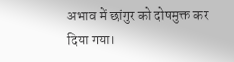अभाव में छांगुर को दोषमुक्त कर दिया गया।